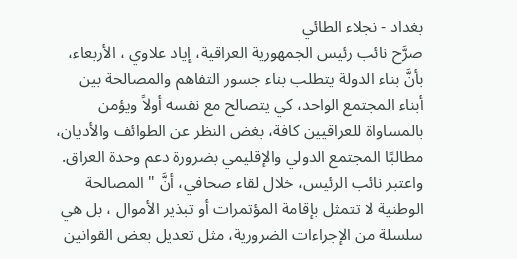بغداد - نجلاء الطائي
صرَّح نائب رئيس الجمهورية العراقية، إياد علاوي ، الأربعاء، بأنَّ بناء الدولة يتطلب بناء جسور التفاهم والمصالحة بين أبناء المجتمع الواحد، كي يتصالح مع نفسه أولاً ويؤمن بالمساواة للعراقيين كافة، بغض النظر عن الطوائف والأديان، مطالبًا المجتمع الدولي والإقليمي بضرورة دعم وحدة العراق.
واعتبر نائب الرئيس، خلال لقاء صحافي، أنَّ " المصالحة الوطنية لا تتمثل بإقامة المؤتمرات أو تبذير الأموال ، بل هي سلسلة من الإجراءات الضرورية، مثل تعديل بعض القوانين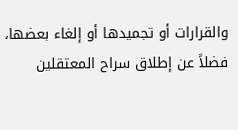والقرارات أو تجميدها أو إلغاء بعضها، فضلاً عن إطلاق سراح المعتقلين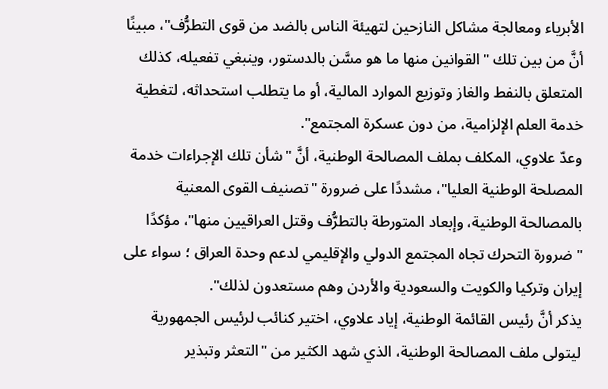الأبرياء ومعالجة مشاكل النازحين لتهيئة الناس بالضد من قوى التطرُّف"، مبينًا أنَّ من بين تلك "القوانين منها ما هو مسَّن بالدستور، وينبغي تفعيله، كذلك المتعلق بالنفط والغاز وتوزيع الموارد المالية، أو ما يتطلب استحداثه، لتغطية خدمة العلم الإلزامية، من دون عسكرة المجتمع".
وعدّ علاوي، المكلف بملف المصالحة الوطنية، أنَّ "شأن تلك الإجراءات خدمة المصلحة الوطنية العليا"، مشددًا على ضرورة "تصنيف القوى المعنية بالمصالحة الوطنية، وإبعاد المتورطة بالتطرُّف وقتل العراقيين منها"، مؤكدًا "ضرورة التحرك تجاه المجتمع الدولي والإقليمي لدعم وحدة العراق ؛ سواء على إيران وتركيا والكويت والسعودية والأردن وهم مستعدون لذلك".
يذكر أنَّ رئيس القائمة الوطنية، إياد علاوي، اختير كنائب لرئيس الجمهورية ليتولى ملف المصالحة الوطنية، الذي شهد الكثير من "التعثر وتبذير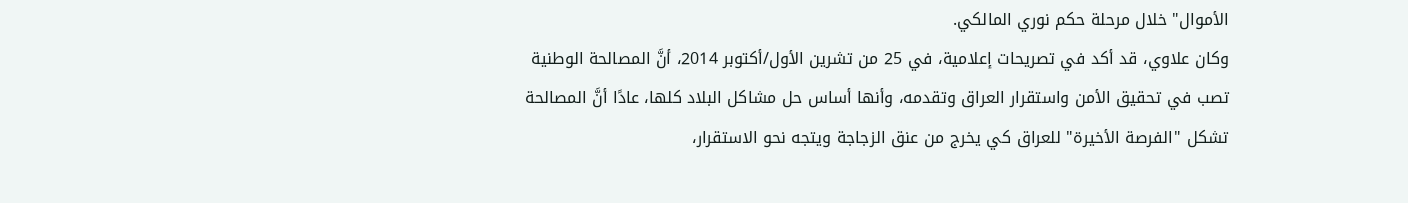الأموال" خلال مرحلة حكم نوري المالكي.
وكان علاوي، قد أكد في تصريحات إعلامية، في 25 من تشرين الأول/أكتوبر 2014، أنَّ المصالحة الوطنية تصب في تحقيق الأمن واستقرار العراق وتقدمه، وأنها أساس حل مشاكل البلاد كلها، عادًا أنَّ المصالحة تشكل "الفرصة الأخيرة" للعراق كي يخرج من عنق الزجاجة ويتجه نحو الاستقرار،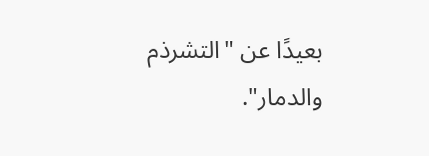بعيدًا عن "التشرذم والدمار".